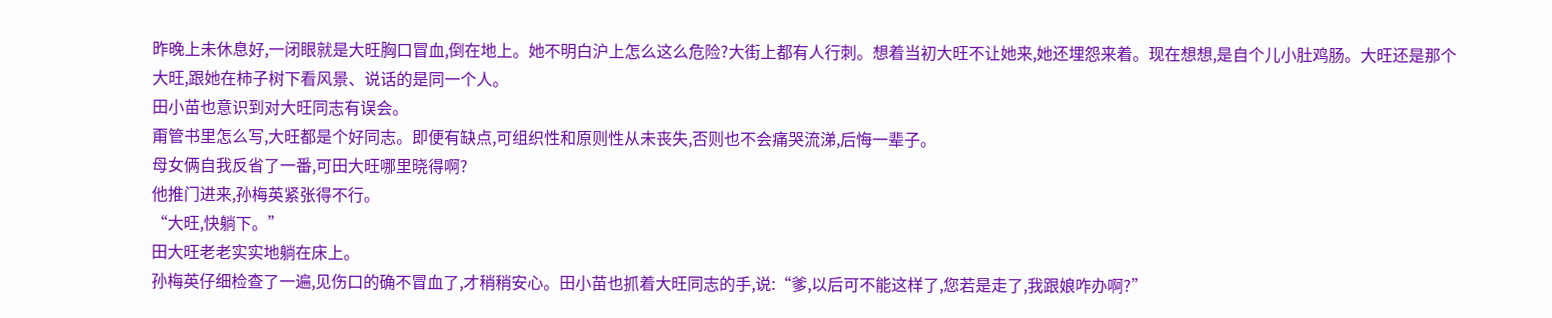昨晚上未休息好,一闭眼就是大旺胸口冒血,倒在地上。她不明白沪上怎么这么危险?大街上都有人行刺。想着当初大旺不让她来,她还埋怨来着。现在想想,是自个儿小肚鸡肠。大旺还是那个大旺,跟她在柿子树下看风景、说话的是同一个人。
田小苗也意识到对大旺同志有误会。
甭管书里怎么写,大旺都是个好同志。即便有缺点,可组织性和原则性从未丧失,否则也不会痛哭流涕,后悔一辈子。
母女俩自我反省了一番,可田大旺哪里晓得啊?
他推门进来,孙梅英紧张得不行。
“大旺,快躺下。”
田大旺老老实实地躺在床上。
孙梅英仔细检查了一遍,见伤口的确不冒血了,才稍稍安心。田小苗也抓着大旺同志的手,说:“爹,以后可不能这样了,您若是走了,我跟娘咋办啊?”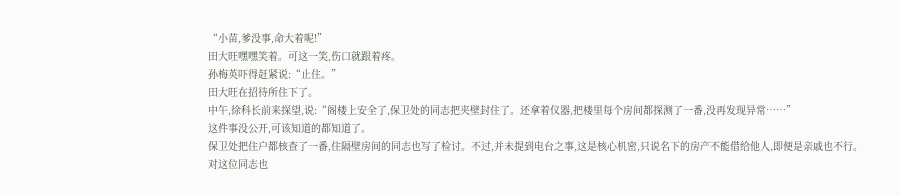“小苗,爹没事,命大着呢!”
田大旺嘿嘿笑着。可这一笑,伤口就跟着疼。
孙梅英吓得赶紧说:“止住。”
田大旺在招待所住下了。
中午,徐科长前来探望,说:“阁楼上安全了,保卫处的同志把夹壁封住了。还拿着仪器,把楼里每个房间都探测了一番,没再发现异常……”
这件事没公开,可该知道的都知道了。
保卫处把住户都核查了一番,住隔壁房间的同志也写了检讨。不过,并未提到电台之事,这是核心机密,只说名下的房产不能借给他人,即便是亲戚也不行。
对这位同志也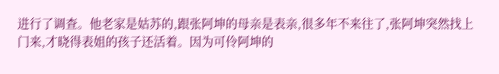进行了调查。他老家是姑苏的,跟张阿坤的母亲是表亲,很多年不来往了,张阿坤突然找上门来,才晓得表姐的孩子还活着。因为可伶阿坤的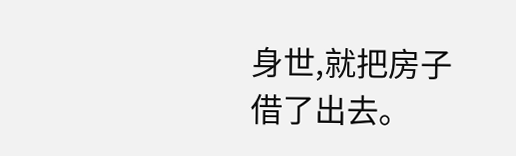身世,就把房子借了出去。